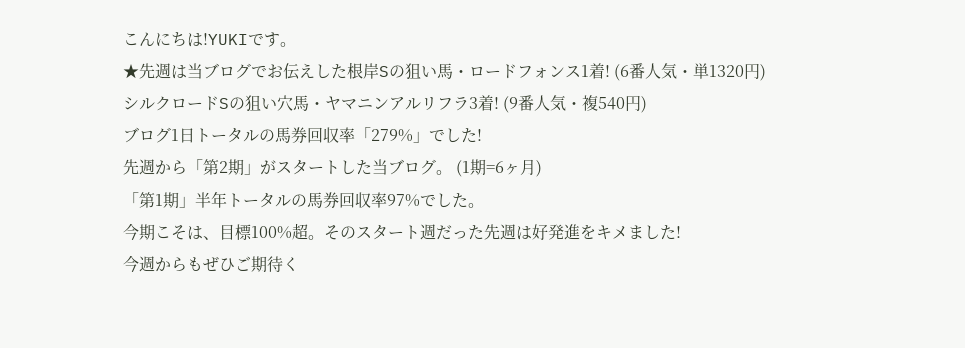こんにちは!YUKIです。
★先週は当ブログでお伝えした根岸Sの狙い馬・ロードフォンス1着! (6番人気・単1320円)
シルクロードSの狙い穴馬・ヤマニンアルリフラ3着! (9番人気・複540円)
ブログ1日トータルの馬券回収率「279%」でした!
先週から「第2期」がスタートした当ブログ。 (1期=6ヶ月)
「第1期」半年トータルの馬券回収率97%でした。
今期こそは、目標100%超。そのスタート週だった先週は好発進をキメました!
今週からもぜひご期待く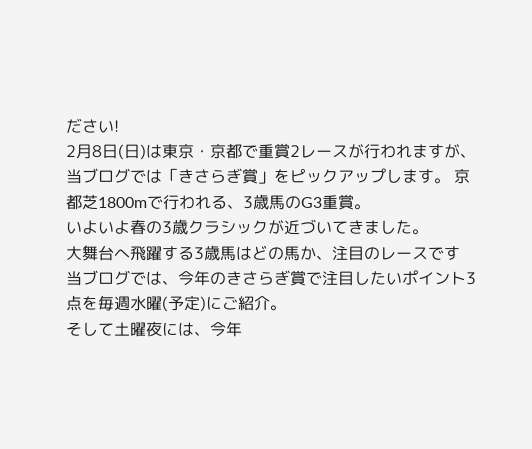ださい!
2月8日(日)は東京・京都で重賞2レースが行われますが、当ブログでは「きさらぎ賞」をピックアップします。 京都芝1800mで行われる、3歳馬のG3重賞。
いよいよ春の3歳クラシックが近づいてきました。
大舞台へ飛躍する3歳馬はどの馬か、注目のレースです
当ブログでは、今年のきさらぎ賞で注目したいポイント3点を毎週水曜(予定)にご紹介。
そして土曜夜には、今年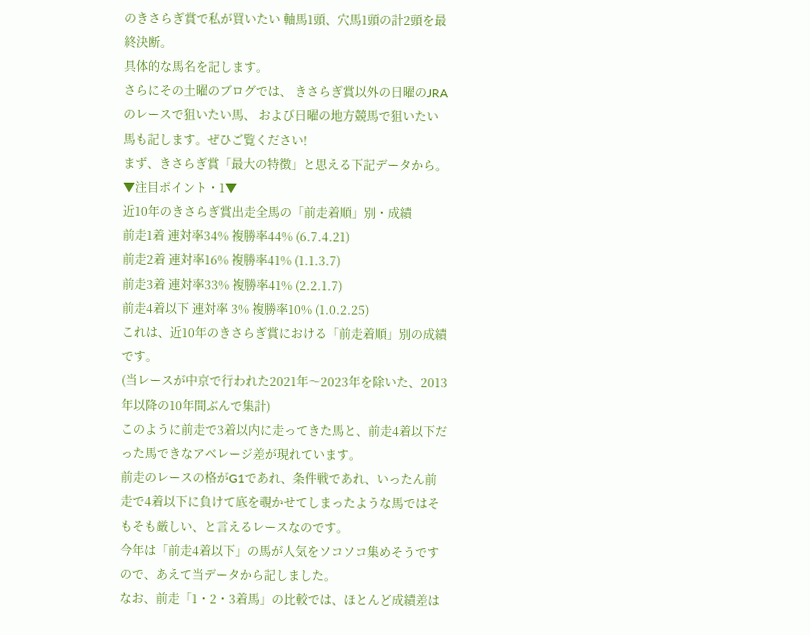のきさらぎ賞で私が買いたい 軸馬1頭、穴馬1頭の計2頭を最終決断。
具体的な馬名を記します。
さらにその土曜のブログでは、 きさらぎ賞以外の日曜のJRAのレースで狙いたい馬、 および日曜の地方競馬で狙いたい馬も記します。ぜひご覧ください!
まず、きさらぎ賞「最大の特徴」と思える下記データから。
▼注目ポイント・1▼
近10年のきさらぎ賞出走全馬の「前走着順」別・成績
前走1着 連対率34% 複勝率44% (6.7.4.21)
前走2着 連対率16% 複勝率41% (1.1.3.7)
前走3着 連対率33% 複勝率41% (2.2.1.7)
前走4着以下 連対率 3% 複勝率10% (1.0.2.25)
これは、近10年のきさらぎ賞における「前走着順」別の成績です。
(当レースが中京で行われた2021年〜2023年を除いた、2013年以降の10年間ぶんで集計)
このように前走で3着以内に走ってきた馬と、前走4着以下だった馬できなアベレージ差が現れています。
前走のレースの格がG1であれ、条件戦であれ、いったん前走で4着以下に負けて底を覗かせてしまったような馬ではそもそも厳しい、と言えるレースなのです。
今年は「前走4着以下」の馬が人気をソコソコ集めそうですので、あえて当データから記しました。
なお、前走「1・2・3着馬」の比較では、ほとんど成績差は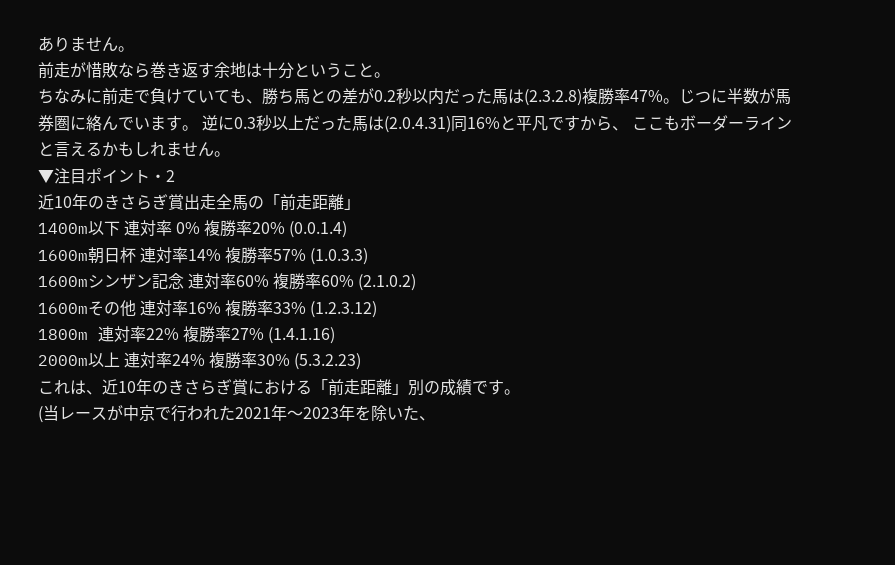ありません。
前走が惜敗なら巻き返す余地は十分ということ。
ちなみに前走で負けていても、勝ち馬との差が0.2秒以内だった馬は(2.3.2.8)複勝率47%。じつに半数が馬券圏に絡んでいます。 逆に0.3秒以上だった馬は(2.0.4.31)同16%と平凡ですから、 ここもボーダーラインと言えるかもしれません。
▼注目ポイント・2
近10年のきさらぎ賞出走全馬の「前走距離」
1400m以下 連対率 0% 複勝率20% (0.0.1.4)
1600m朝日杯 連対率14% 複勝率57% (1.0.3.3)
1600mシンザン記念 連対率60% 複勝率60% (2.1.0.2)
1600mその他 連対率16% 複勝率33% (1.2.3.12)
1800m 連対率22% 複勝率27% (1.4.1.16)
2000m以上 連対率24% 複勝率30% (5.3.2.23)
これは、近10年のきさらぎ賞における「前走距離」別の成績です。
(当レースが中京で行われた2021年〜2023年を除いた、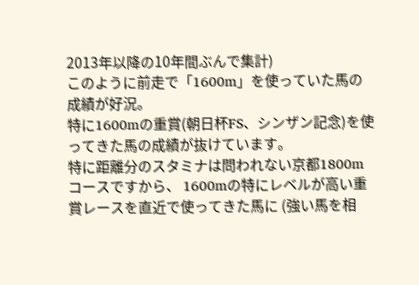2013年以降の10年間ぶんで集計)
このように前走で「1600m」を使っていた馬の成績が好況。
特に1600mの重賞(朝日杯FS、シンザン記念)を使ってきた馬の成績が抜けています。
特に距離分のスタミナは問われない京都1800mコースですから、 1600mの特にレベルが高い重賞レースを直近で使ってきた馬に (強い馬を相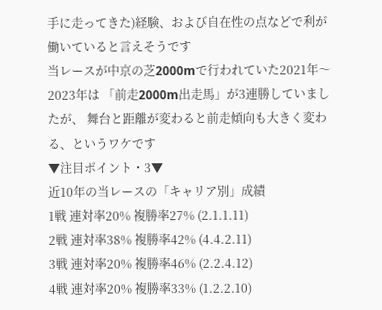手に走ってきた)経験、および自在性の点などで利が働いていると言えそうです
当レースが中京の芝2000mで行われていた2021年〜2023年は 「前走2000m出走馬」が3連勝していましたが、 舞台と距離が変わると前走傾向も大きく変わる、というワケです
▼注目ポイント・3▼
近10年の当レースの「キャリア別」成績
1戦 連対率20% 複勝率27% (2.1.1.11)
2戦 連対率38% 複勝率42% (4.4.2.11)
3戦 連対率20% 複勝率46% (2.2.4.12)
4戦 連対率20% 複勝率33% (1.2.2.10)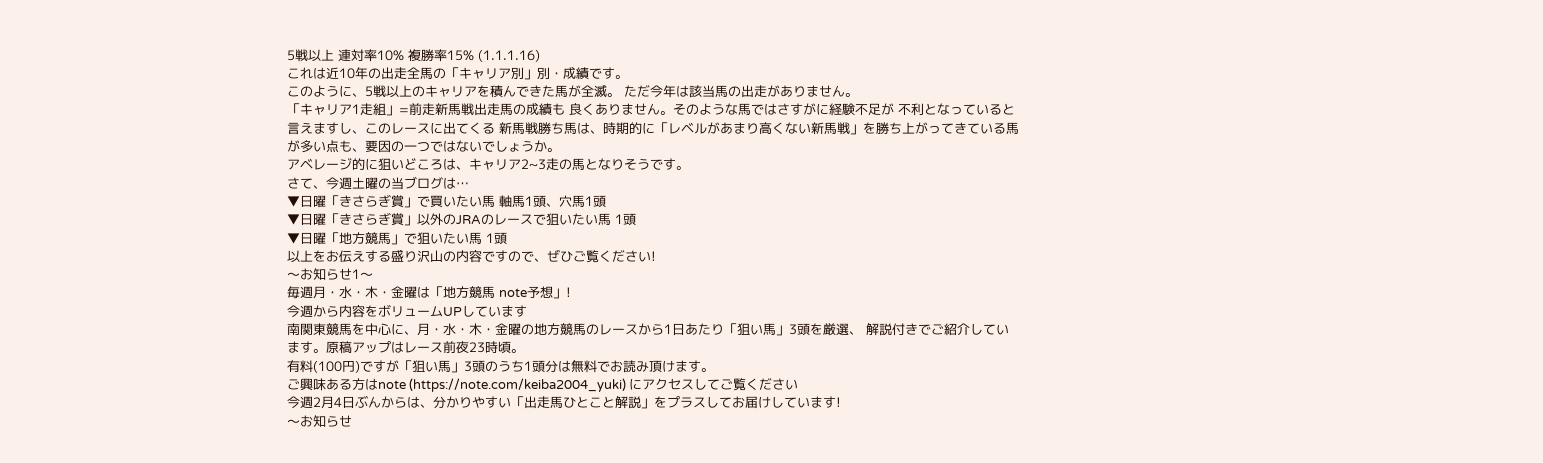5戦以上 連対率10% 複勝率15% (1.1.1.16)
これは近10年の出走全馬の「キャリア別」別・成績です。
このように、5戦以上のキャリアを積んできた馬が全滅。 ただ今年は該当馬の出走がありません。
「キャリア1走組」=前走新馬戦出走馬の成績も 良くありません。そのような馬ではさすがに経験不足が 不利となっていると言えますし、このレースに出てくる 新馬戦勝ち馬は、時期的に「レベルがあまり高くない新馬戦」を勝ち上がってきている馬が多い点も、要因の一つではないでしょうか。
アベレージ的に狙いどころは、キャリア2~3走の馬となりそうです。
さて、今週土曜の当ブログは…
▼日曜「きさらぎ賞」で買いたい馬 軸馬1頭、穴馬1頭
▼日曜「きさらぎ賞」以外のJRAのレースで狙いたい馬 1頭
▼日曜「地方競馬」で狙いたい馬 1頭
以上をお伝えする盛り沢山の内容ですので、ぜひご覧ください!
〜お知らせ1〜
毎週月・水・木・金曜は「地方競馬 note予想」!
今週から内容をボリュームUPしています
南関東競馬を中心に、月・水・木・金曜の地方競馬のレースから1日あたり「狙い馬」3頭を厳選、 解説付きでご紹介しています。原稿アップはレース前夜23時頃。
有料(100円)ですが「狙い馬」3頭のうち1頭分は無料でお読み頂けます。
ご興味ある方はnote (https://note.com/keiba2004_yuki) にアクセスしてご覧ください
今週2月4日ぶんからは、分かりやすい「出走馬ひとこと解説」をプラスしてお届けしています!
〜お知らせ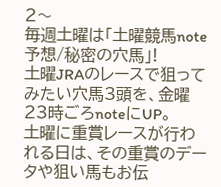2〜
毎週土曜は「土曜競馬note予想/秘密の穴馬」!
土曜JRAのレースで狙ってみたい穴馬3頭を、金曜23時ごろnoteにUP。
土曜に重賞レースが行われる日は、その重賞のデータや狙い馬もお伝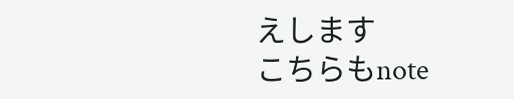えします
こちらもnote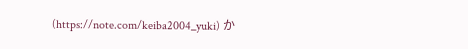(https://note.com/keiba2004_yuki) か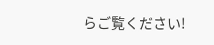らご覧ください!